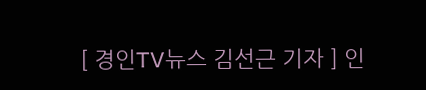[ 경인TV뉴스 김선근 기자 ] 인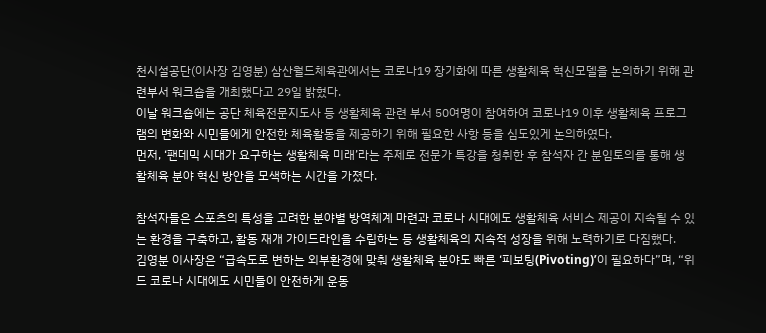천시설공단(이사장 김영분) 삼산월드체육관에서는 코로나19 장기화에 따른 생활체육 혁신모델을 논의하기 위해 관련부서 워크숍을 개최했다고 29일 밝혔다.
이날 워크숍에는 공단 체육전문지도사 등 생활체육 관련 부서 50여명이 참여하여 코로나19 이후 생활체육 프로그램의 변화와 시민들에게 안전한 체육활동을 제공하기 위해 필요한 사항 등을 심도있게 논의하였다.
먼저, ‘팬데믹 시대가 요구하는 생활체육 미래’라는 주제로 전문가 특강을 청취한 후 참석자 간 분임토의를 통해 생활체육 분야 혁신 방안을 모색하는 시간을 가졌다.

참석자들은 스포츠의 특성을 고려한 분야별 방역체계 마련과 코로나 시대에도 생활체육 서비스 제공이 지속될 수 있는 환경을 구축하고, 활동 재개 가이드라인을 수립하는 등 생활체육의 지속적 성장을 위해 노력하기로 다짐했다.
김영분 이사장은 “급속도로 변하는 외부환경에 맞춰 생활체육 분야도 빠른 ‘피보팅(Pivoting)’이 필요하다”며, “위드 코로나 시대에도 시민들이 안전하게 운동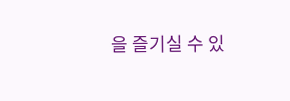을 즐기실 수 있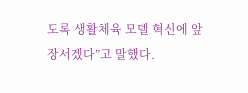도록 생활체육 모델 혁신에 앞장서겠다”고 말했다.